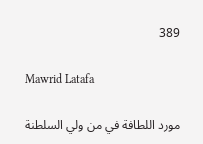389

Mawrid Latafa

مورد اللطافة في من ولي السلطنة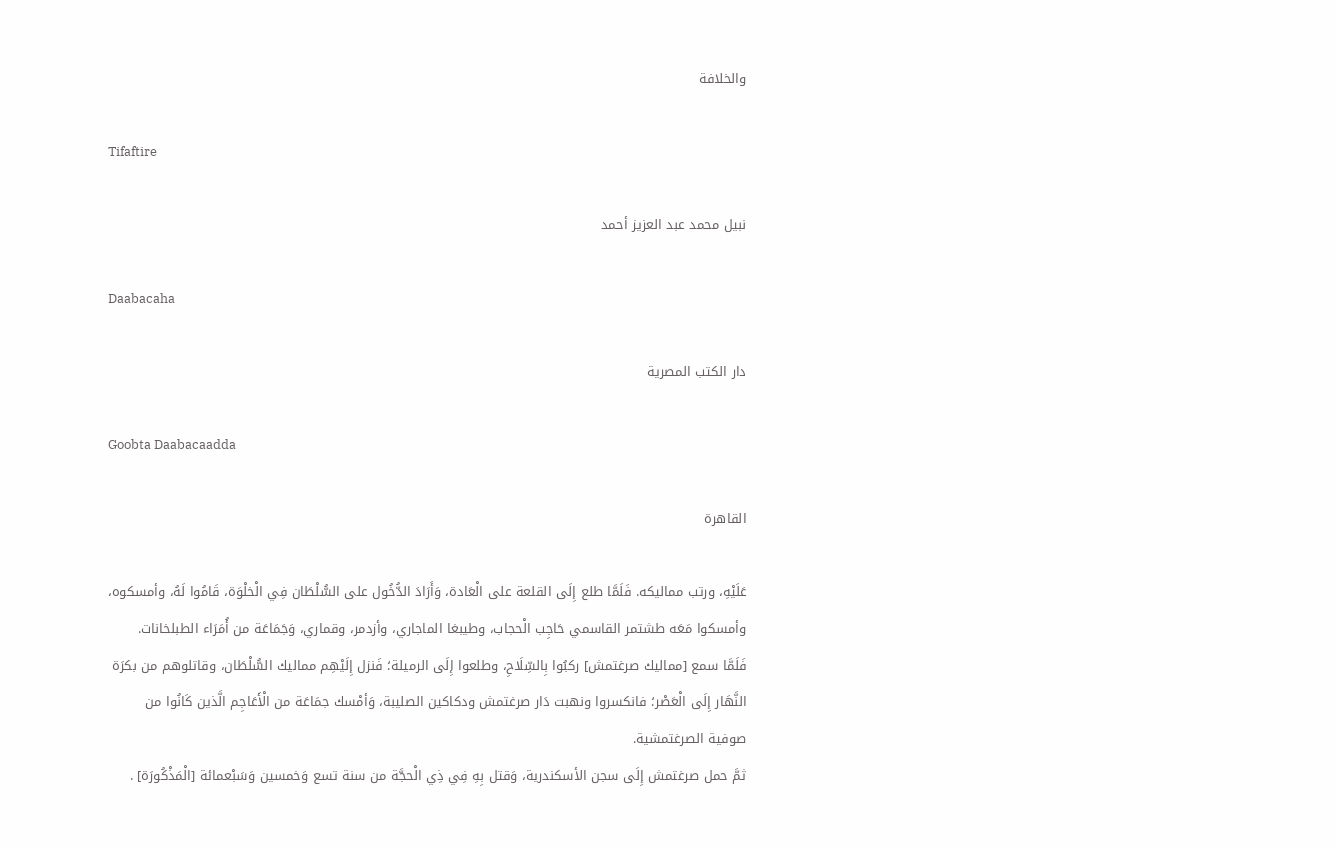والخلافة

Tifaftire

نبيل محمد عبد العزيز أحمد

Daabacaha

دار الكتب المصرية

Goobta Daabacaadda

القاهرة

عَلَيْهِ، ورتب مماليكه. فَلَمَّا طلع إِلَى القلعة على الْعَادة، وَأَرَادَ الدُّخُول على السُّلْطَان فِي الْخلْوَة، قَامُوا لَهُ، وأمسكوه، وأمسكوا مَعَه طشتمر القاسمي حَاجِب الْحجاب، وطيبغا الماجاري، وأزدمر، وقماري، وَجَمَاعَة من أُمَرَاء الطبلخانات.
فَلَمَّا سمع [مماليك صرغتمش] ركبُوا بِالسِّلَاحِ، وطلعوا إِلَى الرميلة؛ فَنزل إِلَيْهِم مماليك السُّلْطَان، وقاتلوهم من بكرَة النَّهَار إِلَى الْعَصْر؛ فانكسروا ونهبت دَار صرغتمش ودكاكين الصليبة، وَأمْسك جمَاعَة من الْأَعَاجِم الَّذين كَانُوا من صوفية الصرغتمشية.
ثمَّ حمل صرغتمش إِلَى سجن الأسكندرية، وَقتل بِهِ فِي ذِي الْحجَّة من سنة تسع وَخمسين وَسَبْعمائة [الْمَذْكُورَة] .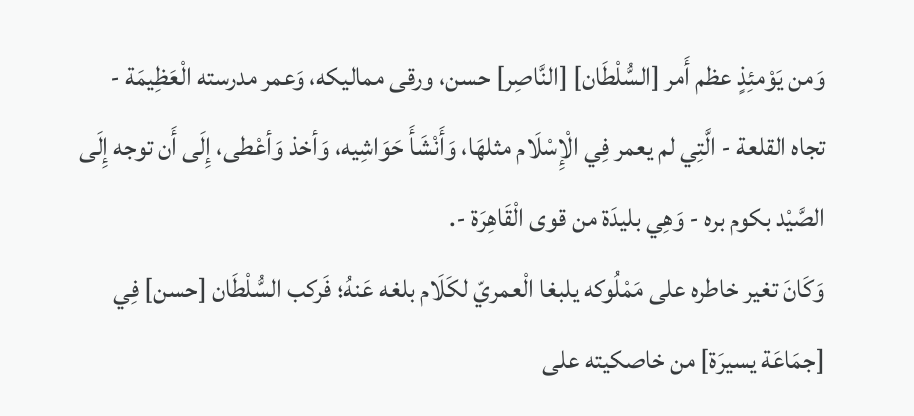وَمن يَوْمئِذٍ عظم أَمر [السُّلْطَان] [النَّاصِر] حسن، ورقى مماليكه، وَعمر مدرسته الْعَظِيمَة - تجاه القلعة - الَّتِي لم يعمر فِي الْإِسْلَام مثلهَا، وَأَنْشَأَ حَوَاشِيه، وَأخذ وَأعْطى، إِلَى أَن توجه إِلَى الصَّيْد بكوم بره - وَهِي بليدَة من قوى الْقَاهِرَة -.
وَكَانَ تغير خاطره على مَمْلُوكه يلبغا الْعمريّ لكَلَام بلغه عَنهُ؛ فَركب السُّلْطَان [حسن] فِي [جمَاعَة يسيرَة] من خاصكيته على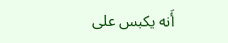أَنه يكبس على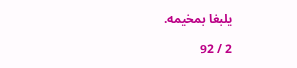يلبغا بمخيمه.

2 / 92